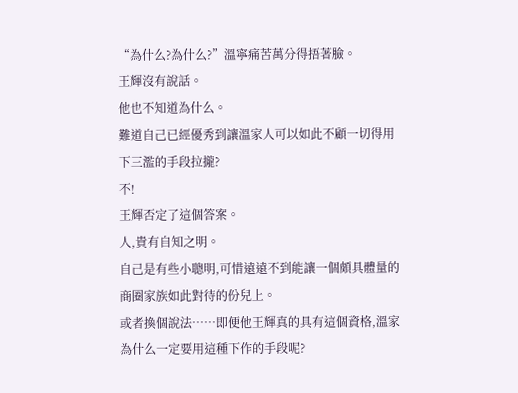“為什么?為什么?”溫寧痛苦萬分得捂著臉。
王輝沒有說話。
他也不知道為什么。
難道自己已經優秀到讓溫家人可以如此不顧一切得用下三濫的手段拉攏?
不!
王輝否定了這個答案。
人,貴有自知之明。
自己是有些小聰明,可惜遠遠不到能讓一個頗具體量的商圈家族如此對待的份兒上。
或者換個說法……即便他王輝真的具有這個資格,溫家為什么一定要用這種下作的手段呢?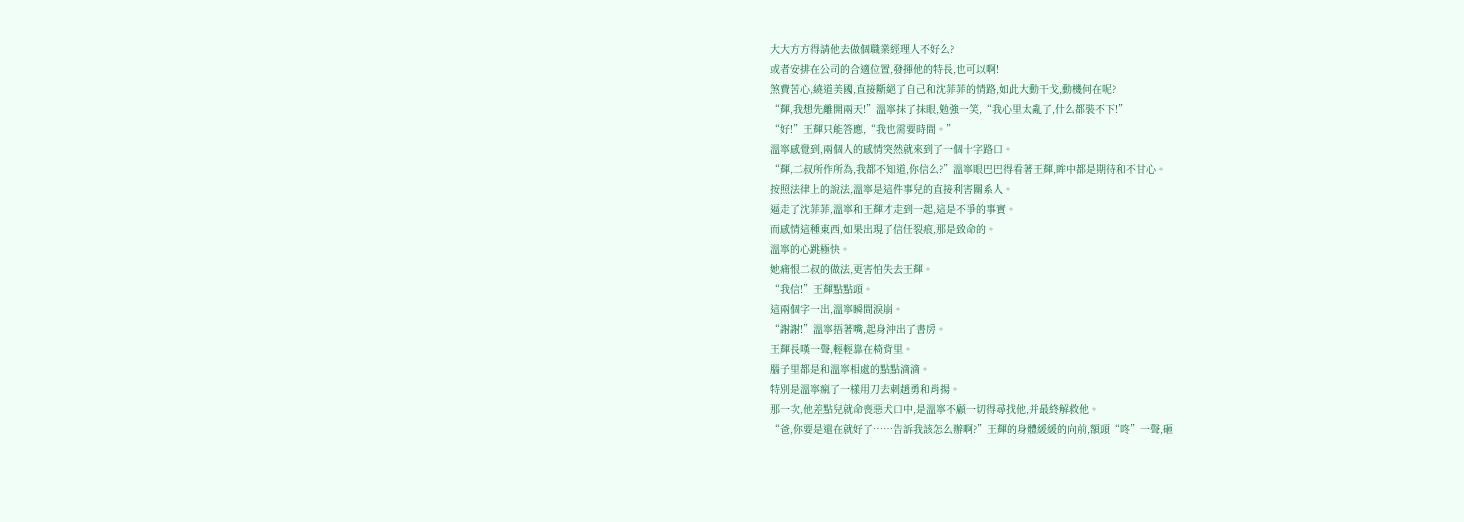大大方方得請他去做個職業經理人不好么?
或者安排在公司的合適位置,發揮他的特長,也可以啊!
煞費苦心,繞道美國,直接斷絕了自己和沈菲菲的情路,如此大動干戈,動機何在呢?
“輝,我想先離開兩天!”溫寧抹了抹眼,勉強一笑,“我心里太亂了,什么都裝不下!”
“好!”王輝只能答應,“我也需要時間。”
溫寧感覺到,兩個人的感情突然就來到了一個十字路口。
“輝,二叔所作所為,我都不知道,你信么?”溫寧眼巴巴得看著王輝,眸中都是期待和不甘心。
按照法律上的說法,溫寧是這件事兒的直接利害關系人。
逼走了沈菲菲,溫寧和王輝才走到一起,這是不爭的事實。
而感情這種東西,如果出現了信任裂痕,那是致命的。
溫寧的心跳極快。
她痛恨二叔的做法,更害怕失去王輝。
“我信!”王輝點點頭。
這兩個字一出,溫寧瞬間淚崩。
“謝謝!”溫寧捂著嘴,起身沖出了書房。
王輝長嘆一聲,輕輕靠在椅背里。
腦子里都是和溫寧相處的點點滴滴。
特別是溫寧瘋了一樣用刀去刺趙勇和肖揚。
那一次,他差點兒就命喪惡犬口中,是溫寧不顧一切得尋找他,并最終解救他。
“爸,你要是還在就好了……告訴我該怎么辦啊?”王輝的身體緩緩的向前,額頭“咚”一聲,砸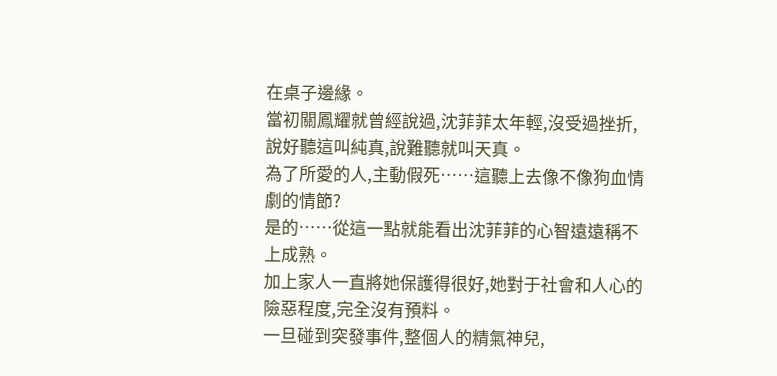在桌子邊緣。
當初關鳳耀就曾經說過,沈菲菲太年輕,沒受過挫折,說好聽這叫純真,說難聽就叫天真。
為了所愛的人,主動假死……這聽上去像不像狗血情劇的情節?
是的……從這一點就能看出沈菲菲的心智遠遠稱不上成熟。
加上家人一直將她保護得很好,她對于社會和人心的險惡程度,完全沒有預料。
一旦碰到突發事件,整個人的精氣神兒,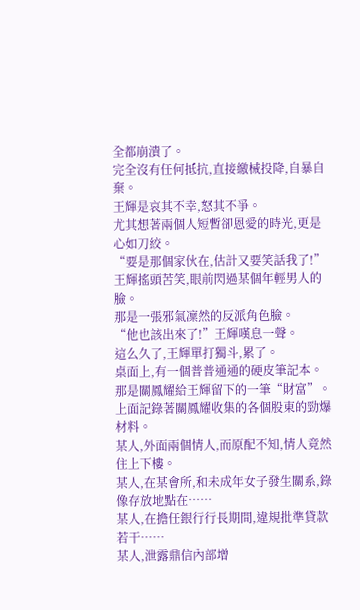全都崩潰了。
完全沒有任何抵抗,直接繳械投降,自暴自棄。
王輝是哀其不幸,怒其不爭。
尤其想著兩個人短暫卻恩愛的時光,更是心如刀絞。
“要是那個家伙在,估計又要笑話我了!”王輝搖頭苦笑,眼前閃過某個年輕男人的臉。
那是一張邪氣凜然的反派角色臉。
“他也該出來了!”王輝嘆息一聲。
這么久了,王輝單打獨斗,累了。
桌面上,有一個普普通通的硬皮筆記本。
那是關鳳耀給王輝留下的一筆“財富”。
上面記錄著關鳳耀收集的各個股東的勁爆材料。
某人,外面兩個情人,而原配不知,情人竟然住上下樓。
某人,在某會所,和未成年女子發生關系,錄像存放地點在……
某人,在擔任銀行行長期間,違規批準貸款若干……
某人,泄露鼎信內部增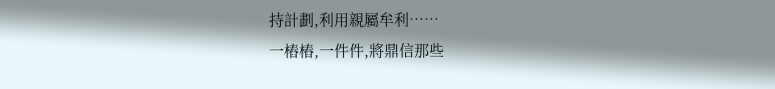持計劃,利用親屬牟利……
一樁樁,一件件,將鼎信那些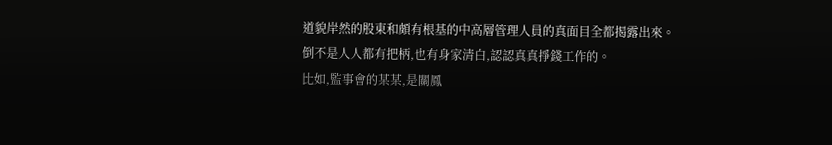道貌岸然的股東和頗有根基的中高層管理人員的真面目全都揭露出來。
倒不是人人都有把柄,也有身家清白,認認真真掙錢工作的。
比如,監事會的某某,是關鳳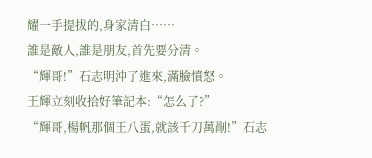耀一手提拔的,身家清白……
誰是敵人,誰是朋友,首先要分清。
“輝哥!”石志明沖了進來,滿臉憤怒。
王輝立刻收拾好筆記本:“怎么了?”
“輝哥,楊帆那個王八蛋,就該千刀萬剮!”石志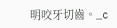明咬牙切齒。_c